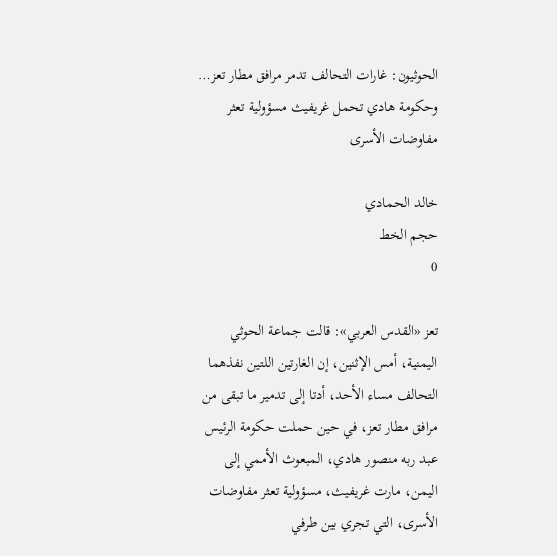الحوثيون: غارات التحالف تدمر مرافق مطار تعز… وحكومة هادي تحمل غريفيث مسؤولية تعثر مفاوضات الأسرى

خالد الحمادي
حجم الخط
0

تعز «القدس العربي»: قالت جماعة الحوثي اليمنية، أمس الإثنين، إن الغارتين اللتين نفذهما التحالف مساء الأحد، أدتا إلى تدمير ما تبقى من مرافق مطار تعز، في حين حملت حكومة الرئيس عبد ربه منصور هادي، المبعوث الأممي إلى اليمن، مارت غريفيث، مسؤولية تعثر مفاوضات الأسرى، التي تجري بين طرفي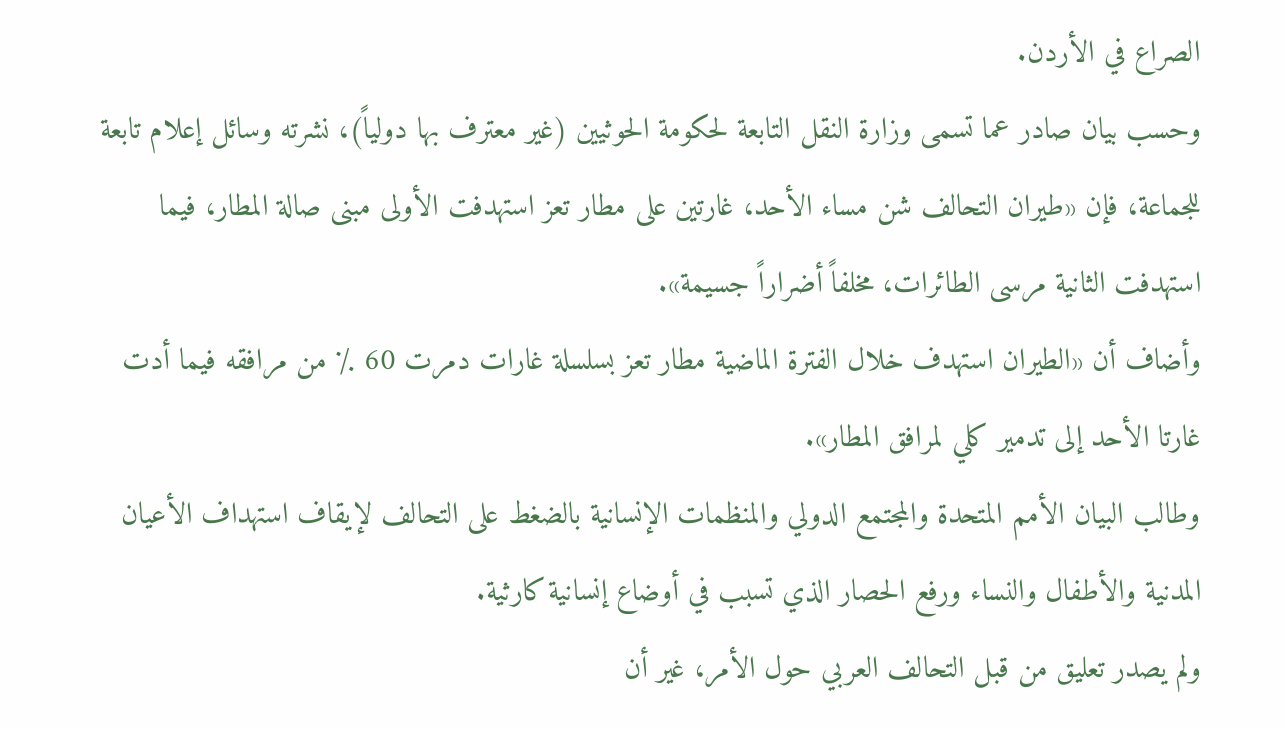الصراع في الأردن.
وحسب بيان صادر عما تسمى وزارة النقل التابعة لحكومة الحوثيين (غير معترف بها دولياً)، نشرته وسائل إعلام تابعة للجماعة، فإن «طيران التحالف شن مساء الأحد، غارتين على مطار تعز استهدفت الأولى مبنى صالة المطار، فيما استهدفت الثانية مرسى الطائرات، مخلفاً أضراراً جسيمة».
وأضاف أن «الطيران استهدف خلال الفترة الماضية مطار تعز بسلسلة غارات دمرت 60 ٪ من مرافقه فيما أدت غارتا الأحد إلى تدمير كلي لمرافق المطار».
وطالب البيان الأمم المتحدة والمجتمع الدولي والمنظمات الإنسانية بالضغط على التحالف لإيقاف استهداف الأعيان المدنية والأطفال والنساء ورفع الحصار الذي تسبب في أوضاع إنسانية كارثية.
ولم يصدر تعليق من قبل التحالف العربي حول الأمر، غير أن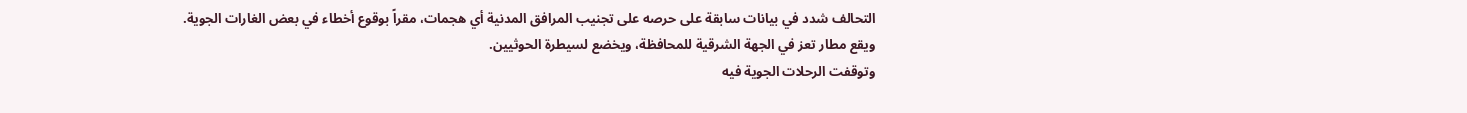التحالف شدد في بيانات سابقة على حرصه على تجنيب المرافق المدنية أي هجمات، مقراً بوقوع أخطاء في بعض الغارات الجوية.
ويقع مطار تعز في الجهة الشرقية للمحافظة، ويخضع لسيطرة الحوثيين.
وتوقفت الرحلات الجوية فيه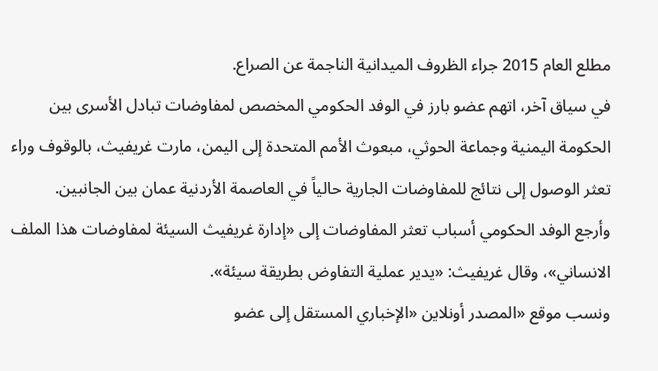مطلع العام 2015 جراء الظروف الميدانية الناجمة عن الصراع.
في سياق آخر، اتهم عضو بارز في الوفد الحكومي المخصص لمفاوضات تبادل الأسرى بين الحكومة اليمنية وجماعة الحوثي، مبعوث الأمم المتحدة إلى اليمن، مارت غريفيث، بالوقوف وراء تعثر الوصول إلى نتائج للمفاوضات الجارية حالياً في العاصمة الأردنية عمان بين الجانبين.
وأرجع الوفد الحكومي أسباب تعثر المفاوضات إلى «إدارة غريفيث السيئة لمفاوضات هذا الملف الانساني»، وقال غريفيث: «يدير عملية التفاوض بطريقة سيئة».
ونسب موقع «المصدر أونلاين «الإخباري المستقل إلى عضو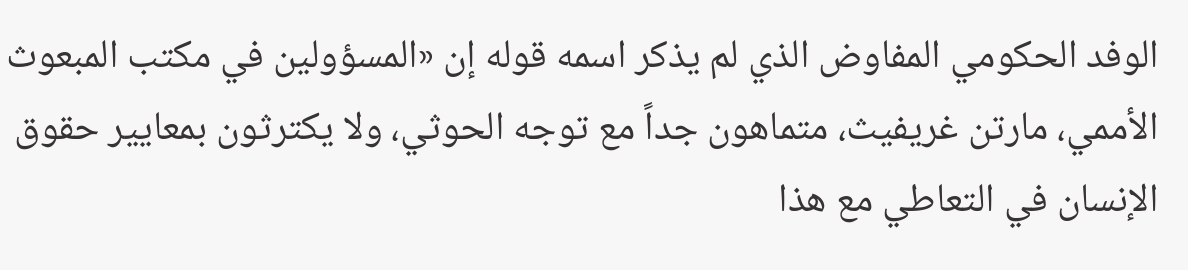الوفد الحكومي المفاوض الذي لم يذكر اسمه قوله إن «المسؤولين في مكتب المبعوث الأممي، مارتن غريفيث، متماهون جداً مع توجه الحوثي، ولا يكترثون بمعايير حقوق الإنسان في التعاطي مع هذا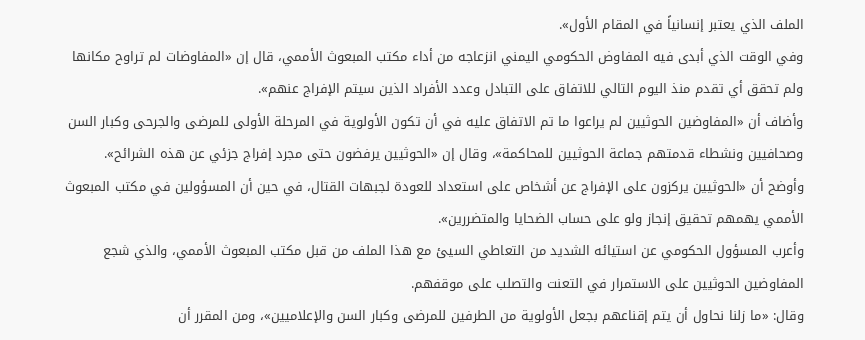الملف الذي يعتبر إنسانياً في المقام الأول».
وفي الوقت الذي أبدى فيه المفاوض الحكومي اليمني انزعاجه من أداء مكتب المبعوث الأممي، قال إن «المفاوضات لم تراوح مكانها ولم تحقق أي تقدم منذ اليوم التالي للاتفاق على التبادل وعدد الأفراد الذين سيتم الإفراج عنهم».
وأضاف أن «المفاوضين الحوثيين لم يراعوا ما تم الاتفاق عليه في أن تكون الأولوية في المرحلة الأولى للمرضى والجرحى وكبار السن وصحافيين ونشطاء قدمتهم جماعة الحوثيين للمحاكمة»، وقال إن «الحوثيين يرفضون حتى مجرد إفراج جزئي عن هذه الشرائح».
وأوضح أن «الحوثيين يركزون على الإفراج عن أشخاص على استعداد للعودة لجبهات القتال، في حين أن المسؤولين في مكتب المبعوث الأممي يهمهم تحقيق إنجاز ولو على حساب الضحايا والمتضررين».
وأعرب المسؤول الحكومي عن استيائه الشديد من التعاطي السيئ مع هذا الملف من قبل مكتب المبعوث الأممي، والذي شجع المفاوضين الحوثيين على الاستمرار في التعنت والتصلب على موقفهم.
وقال: «ما زلنا نحاول أن يتم إقناعهم بجعل الأولوية من الطرفين للمرضى وكبار السن والإعلاميين»، ومن المقرر أن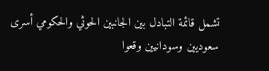تشمل قائمة التبادل بين الجانبين الحوثي والحكومي أسرى سعوديين وسودانيين وقعوا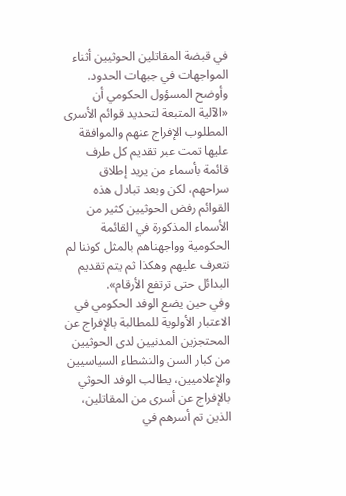في قبضة المقاتلين الحوثيين أثناء المواجهات في جبهات الحدود.
وأوضح المسؤول الحكومي أن «الآلية المتبعة لتحديد قوائم الأسرى المطلوب الإفراج عنهم والموافقة عليها تمت عبر تقديم كل طرف قائمة بأسماء من يريد إطلاق سراحهم، لكن وبعد تبادل هذه القوائم رفض الحوثيين كثير من الأسماء المذكورة في القائمة الحكومية وواجهناهم بالمثل كوننا لم نتعرف عليهم وهكذا ثم يتم تقديم البدائل حتى ترتفع الأرقام».
وفي حين يضع الوفد الحكومي في الاعتبار الأولوية للمطالبة بالإفراج عن المحتجزين المدنيين لدى الحوثيين من كبار السن والنشطاء السياسيين والإعلاميين، يطالب الوفد الحوثي بالإفراج عن أسرى من المقاتلين، الذين تم أسرهم في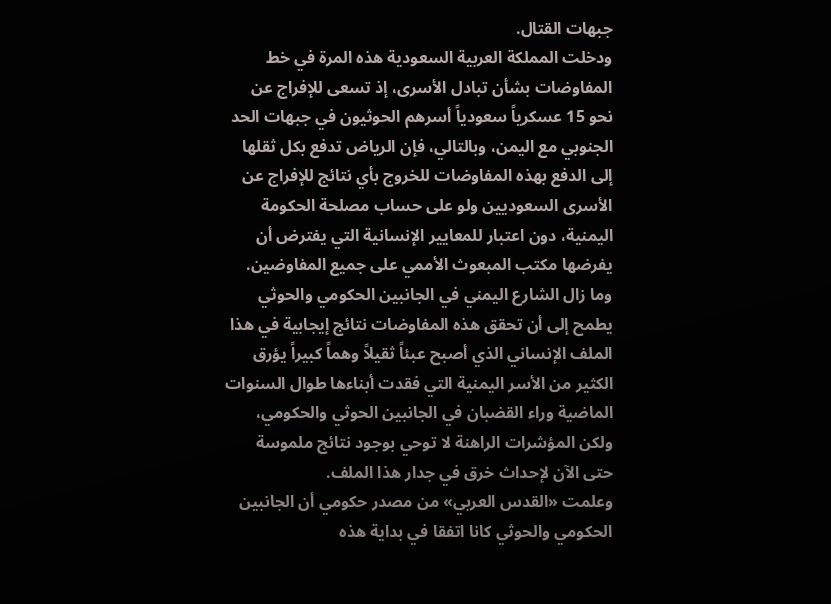جبهات القتال.
ودخلت المملكة العربية السعودية هذه المرة في خط المفاوضات بشأن تبادل الأسرى، إذ تسعى للإفراج عن نحو 15 عسكرياً سعودياً أسرهم الحوثيون في جبهات الحد الجنوبي مع اليمن، وبالتالي، فإن الرياض تدفع بكل ثقلها إلى الدفع بهذه المفاوضات للخروج بأي نتائج للإفراج عن الأسرى السعوديين ولو على حساب مصلحة الحكومة اليمنية، دون اعتبار للمعايير الإنسانية التي يفترض أن يفرضها مكتب المبعوث الأممي على جميع المفاوضين.
وما زال الشارع اليمني في الجانبين الحكومي والحوثي يطمح إلى أن تحقق هذه المفاوضات نتائج إيجابية في هذا الملف الإنساني الذي أصبح عبئاً ثقيلاً وهماً كبيراً يؤرق الكثير من الأسر اليمنية التي فقدت أبناءها طوال السنوات الماضية وراء القضبان في الجانبين الحوثي والحكومي، ولكن المؤشرات الراهنة لا توحي بوجود نتائج ملموسة حتى الآن لإحداث خرق في جدار هذا الملف.
وعلمت «القدس العربي» من مصدر حكومي أن الجانبين الحكومي والحوثي كانا اتفقا في بداية هذه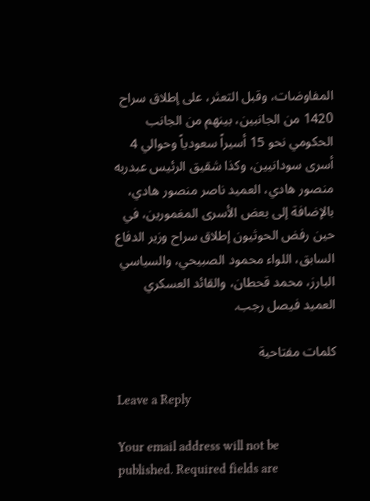المفاوضات، وقبل التعثر، على إطلاق سراح 1420 من الجانبين، بينهم من الجانب الحكومي نحو 15 أسيراً سعودياً وحوالي 4 أسرى سودانيين، وكذا شقيق الرئيس عبدربه منصور هادي، العميد ناصر منصور هادي، بالإضافة إلى بعض الأسرى المغمورين، في حين رفض الحوثيون إطلاق سراح وزير الدفاع السابق، اللواء محمود الصبيحي، والسياسي البارز، محمد قحطان، والقائد العسكري العميد فيصل رجب.

كلمات مفتاحية

Leave a Reply

Your email address will not be published. Required fields are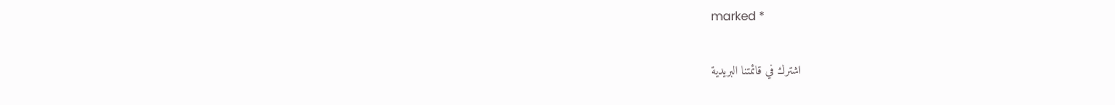marked *

اشترك في قائمتنا البريدية